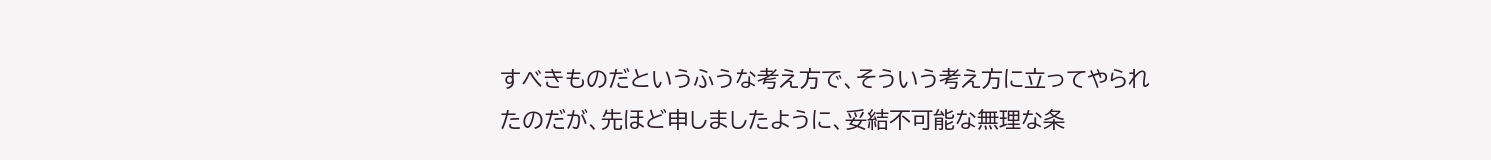すべきものだというふうな考え方で、そういう考え方に立ってやられたのだが、先ほど申しましたように、妥結不可能な無理な条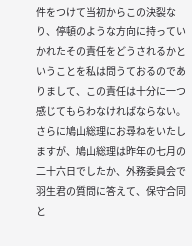件をつけて当初からこの決裂なり、停頓のような方向に持っていかれたその責任をどうされるかということを私は問うておるのでありまして、この責任は十分に一つ感じてもらわなければならない。 さらに鳩山総理にお尋ねをいたしますが、鳩山総理は昨年の七月の二十六日でしたか、外務委員会で羽生君の質問に答えて、保守合同と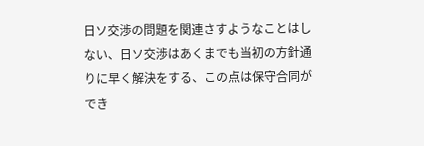日ソ交渉の問題を関連さすようなことはしない、日ソ交渉はあくまでも当初の方針通りに早く解決をする、この点は保守合同ができ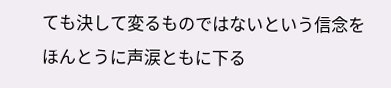ても決して変るものではないという信念をほんとうに声涙ともに下る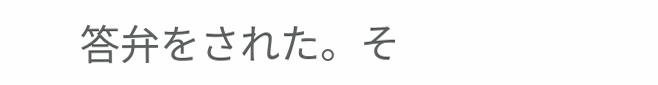答弁をされた。そ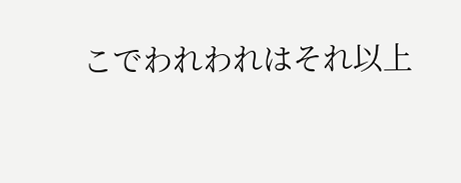こでわれわれはそれ以上